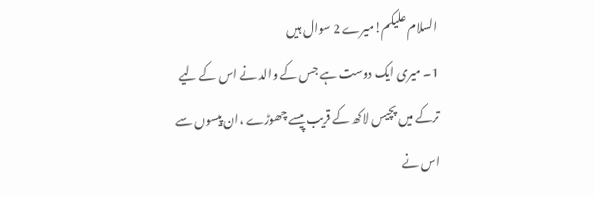السلام علیکم!میرے 2 سوال ہیں
1۔ میری ایک دوست ہے جس کے والد نے اس کے لیے ترکے میں پچیس لاکھ کے قریب پیسے چھوڑے ،ان پیسوں سے اس نے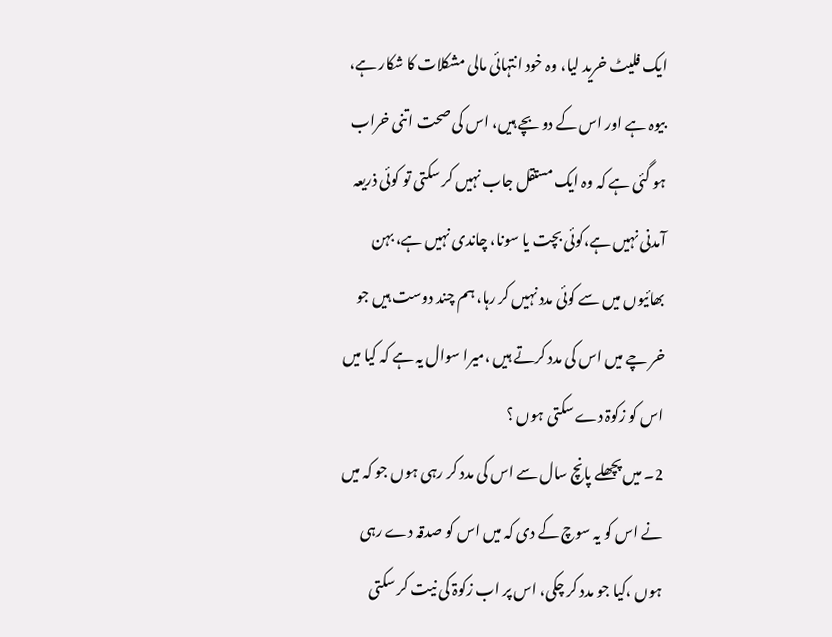ایک فلیٹ خرید لیا، وہ خود انتہائی مالی مشکلات کا شکار ہے، بیوہ ہے اور اس کے دو بچے ہیں، اس کی صحت اتنی خراب ہو گئی ہے کہ وہ ایک مستقل جاب نہیں کر سکتی تو کوئی ذریعہ آمدنی نہیں ہے،کوئی بچت یا سونا، چاندی نہیں ہے، بہن بھائیوں میں سے کوئی مدد نہیں کر رہا، ہم چند دوست ہیں جو خر چے میں اس کی مدد کرتے ہیں ،میرا سوال یہ ہے کہ کیا میں اس کو زکوۃ دے سکتی ہوں ؟
2۔ میں پچھلے پانچ سال سے اس کی مدد کر رہی ہوں جو کہ میں نے اس کو یہ سوچ کے دی کہ میں اس کو صدقہ دے رہی ہوں ،کیا جو مدد کر چکی، اس پر اب زکوۃ کی نیت کر سکتی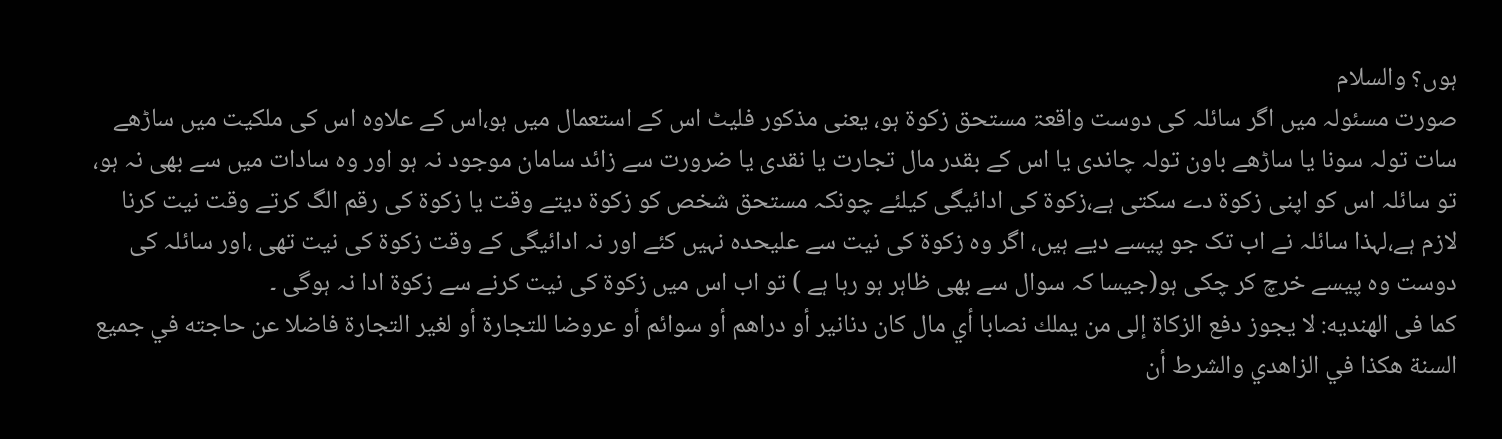ہوں؟ والسلام
صورت مسئولہ میں اگر سائلہ کی دوست واقعۃ مستحق زکوۃ ہو، یعنی مذکور فلیٹ اس کے استعمال میں ہو،اس کے علاوہ اس کی ملکیت میں ساڑھے سات تولہ سونا یا ساڑھے باون تولہ چاندی یا اس کے بقدر مال تجارت یا نقدی یا ضرورت سے زائد سامان موجود نہ ہو اور وہ سادات میں سے بھی نہ ہو، تو سائلہ اس کو اپنی زکوۃ دے سکتی ہے،زکوۃ کی ادائیگی کیلئے چونکہ مستحق شخص کو زکوۃ دیتے وقت یا زکوۃ کی رقم الگ کرتے وقت نیت کرنا لازم ہے،لہذا سائلہ نے اب تک جو پیسے دیے ہیں، اگر وہ زکوۃ کی نیت سے علیحدہ نہیں کئے اور نہ ادائیگی کے وقت زکوۃ کی نیت تھی ،اور سائلہ کی دوست وہ پیسے خرچ کر چکی ہو(جیسا کہ سوال سے بھی ظاہر ہو رہا ہے ) تو اب اس میں زکوۃ کی نیت کرنے سے زکوۃ ادا نہ ہوگی ۔
کما فی الھندیه: لا يجوز دفع الزكاة إلى من يملك نصابا أي مال كان دنانير أو دراهم أو سوائم أو عروضا للتجارة أو لغير التجارة فاضلا عن حاجته في جميع السنة هكذا في الزاهدي والشرط أن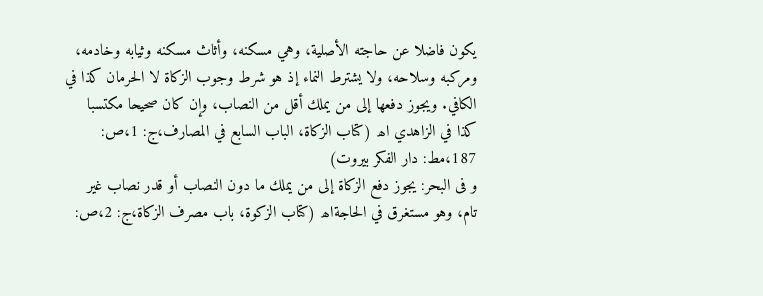يكون فاضلا عن حاجته الأصلية، وهي مسكنه، وأثاث مسكنه وثيابه وخادمه، ومركبه وسلاحه، ولا يشترط النماء إذ هو شرط وجوب الزكاة لا الحرمان كذا في الكافي. ويجوز دفعها إلى من يملك أقل من النصاب، وإن كان صحيحا مكتسبا كذا في الزاهدي اھ (کتاب الزکاۃ، الباب السابع في المصارف،ج: 1،ص: 187،مط: دار الفکر بیروت)
و فی البحر: يجوز دفع الزكاة إلى من يملك ما دون النصاب أو قدر نصاب غير تام، وهو مستغرق في الحاجةاھ (کتاب الزکوۃ، باب مصرف الزكاة،ج: 2،ص: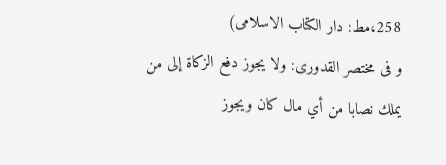258،مط: دار الکتاب الاسلامی)
و فی مختصر القدوری: ولا يجوز دفع الزكاة إلى من يملك نصابا من أي مال كان ويجوز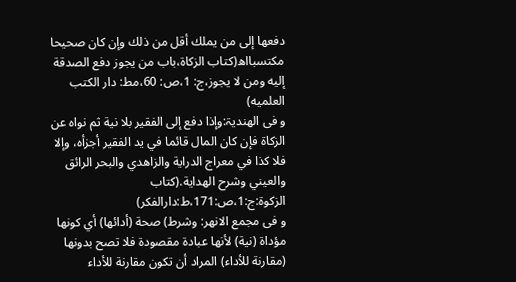دفعها إلى من يملك أقل من ذلك وإن كان صحيحا مكتسبااھ(كتاب الزكاة،باب من يجوز دفع الصدقة إليه ومن لا يجوز،ج: 1،ص: 60،مط: دار الکتب العلمیه)
و فی الھندیۃ:وإذا دفع إلى الفقير بلا نية ثم نواه عن الزكاة فإن كان المال قائما في يد الفقير أجزأه، وإلا فلا كذا في معراج الدراية والزاهدي والبحر الرائق والعيني وشرح الهداية.(کتاب الزکوۃ:ج:1،ص:171،ط:دارالفکر)
و فی مجمع الانهر: وشرط) صحة (أدائها) أي كونها مؤداة (نية) لأنها عبادة مقصودة فلا تصح بدونها (مقارنة للأداء) المراد أن تكون مقارنة للأداء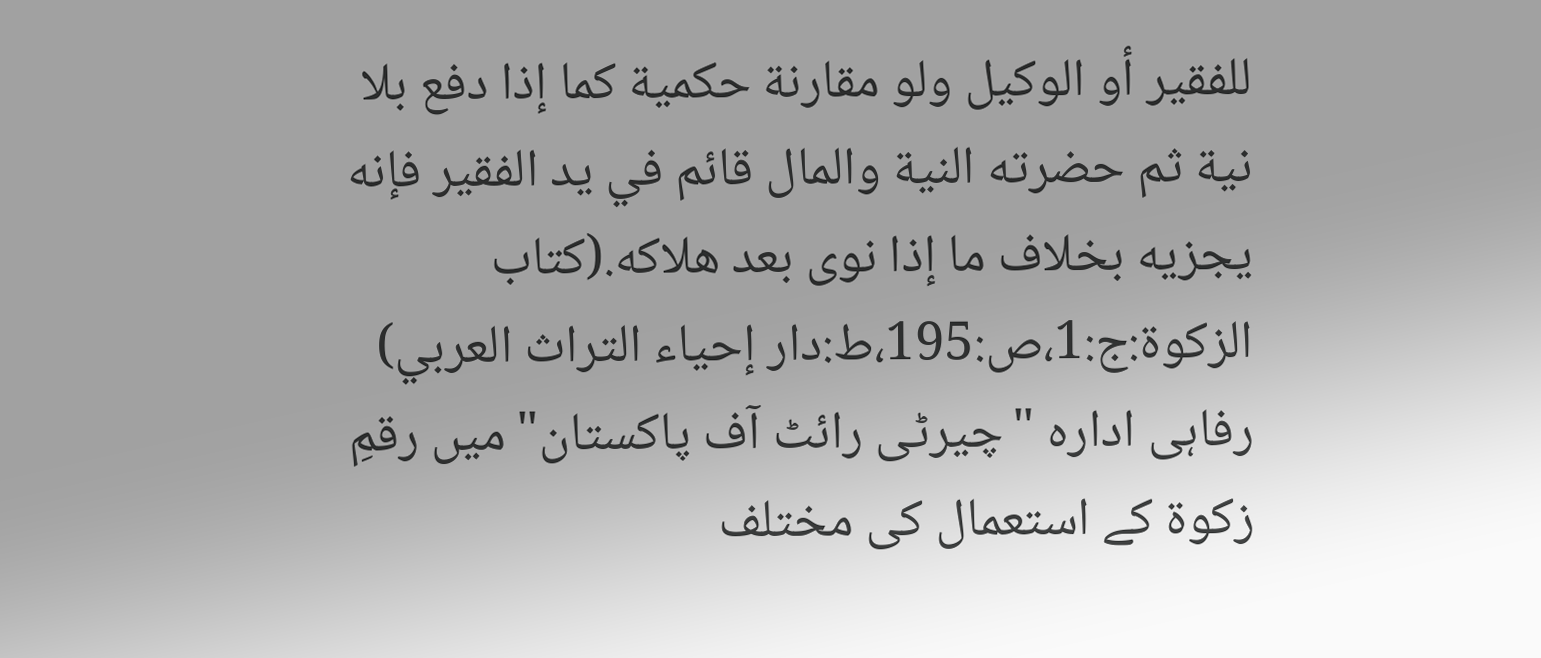للفقير أو الوكيل ولو مقارنة حكمية كما إذا دفع بلا نية ثم حضرته النية والمال قائم في يد الفقير فإنه يجزيه بخلاف ما إذا نوى بعد هلاكه.(کتاب الزکوۃ:ج:1،ص:195،ط:دار إحياء التراث العربي)
رفاہی ادارہ "چیرٹی رائٹ آف پاکستان" میں رقمِ زکوۃ کے استعمال کی مختلف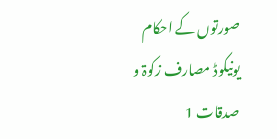صورتوں کے احکام
یونیکوڈ مصارف زکوۃ و صدقات 1